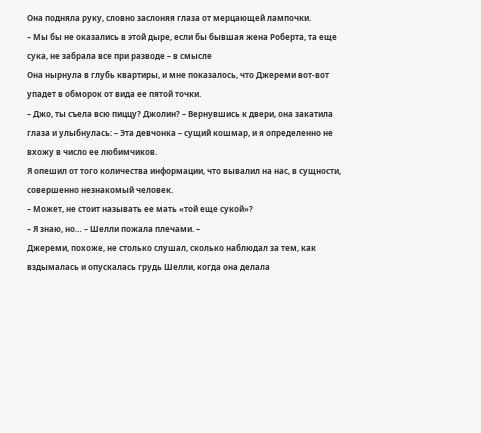Она подняла руку, словно заслоняя глаза от мерцающей лампочки.
– Мы бы не оказались в этой дыре, если бы бывшая жена Роберта, та еще сука, не забрала все при разводе – в смысле
Она нырнула в глубь квартиры, и мне показалось, что Джереми вот-вот упадет в обморок от вида ее пятой точки.
– Джо, ты съела всю пиццу? Джолин? – Вернувшись к двери, она закатила глаза и улыбнулась: – Эта девчонка – сущий кошмар, и я определенно не вхожу в число ее любимчиков.
Я опешил от того количества информации, что вывалил на нас, в сущности, совершенно незнакомый человек.
– Может, не стоит называть ее мать «той еще сукой»?
– Я знаю, но… – Шелли пожала плечами. –
Джереми, похоже, не столько слушал, сколько наблюдал за тем, как вздымалась и опускалась грудь Шелли, когда она делала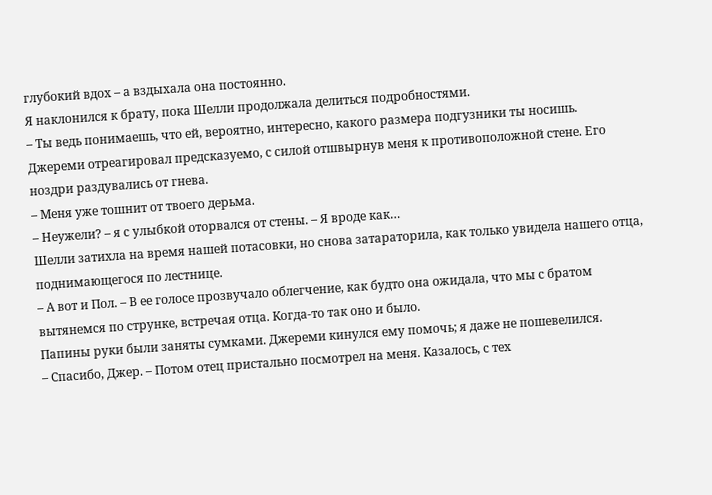глубокий вдох – а вздыхала она постоянно.
Я наклонился к брату, пока Шелли продолжала делиться подробностями.
– Ты ведь понимаешь, что ей, вероятно, интересно, какого размера подгузники ты носишь.
Джереми отреагировал предсказуемо, с силой отшвырнув меня к противоположной стене. Его ноздри раздувались от гнева.
– Меня уже тошнит от твоего дерьма.
– Неужели? – я с улыбкой оторвался от стены. – Я вроде как…
Шелли затихла на время нашей потасовки, но снова затараторила, как только увидела нашего отца, поднимающегося по лестнице.
– А вот и Пол. – В ее голосе прозвучало облегчение, как будто она ожидала, что мы с братом вытянемся по струнке, встречая отца. Когда-то так оно и было.
Папины руки были заняты сумками. Джереми кинулся ему помочь; я даже не пошевелился.
– Спасибо, Джер. – Потом отец пристально посмотрел на меня. Казалось, с тех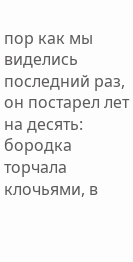пор как мы виделись последний раз, он постарел лет на десять: бородка торчала клочьями, в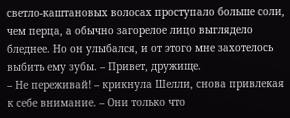светло-каштановых волосах проступало больше соли, чем перца, а обычно загорелое лицо выглядело бледнее. Но он улыбался, и от этого мне захотелось выбить ему зубы. – Привет, дружище.
– Не переживай! – крикнула Шелли, снова привлекая к себе внимание. – Они только что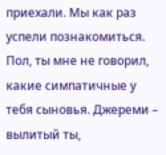приехали. Мы как раз успели познакомиться. Пол, ты мне не говорил, какие симпатичные у тебя сыновья. Джереми – вылитый ты,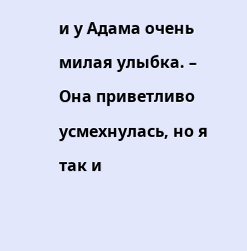и у Адама очень милая улыбка. – Она приветливо усмехнулась, но я так и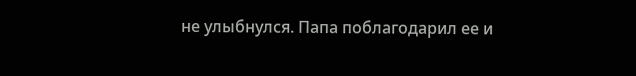не улыбнулся. Папа поблагодарил ее и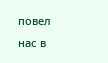повел нас в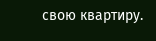свою квартиру.